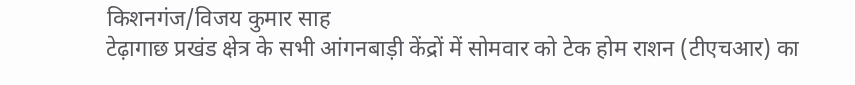किशनगंज/विजय कुमार साह
टेढ़ागाछ प्रखंड क्षेत्र के सभी आंगनबाड़ी केंद्रों में सोमवार को टेक होम राशन (टीएचआर) का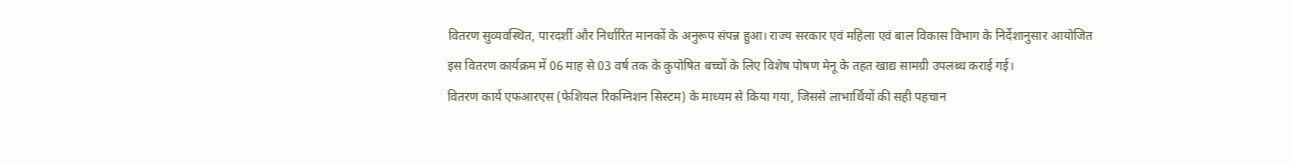वितरण सुव्यवस्थित, पारदर्शी और निर्धारित मानकों के अनुरूप संपन्न हुआ। राज्य सरकार एवं महिला एवं बाल विकास विभाग के निर्देशानुसार आयोजित इस वितरण कार्यक्रम में 06 माह से 03 वर्ष तक के कुपोषित बच्चों के लिए विशेष पोषण मेनू के तहत खाद्य सामग्री उपलब्ध कराई गई।
वितरण कार्य एफआरएस (फेशियल रिकग्निशन सिस्टम) के माध्यम से किया गया, जिससे लाभार्थियों की सही पहचान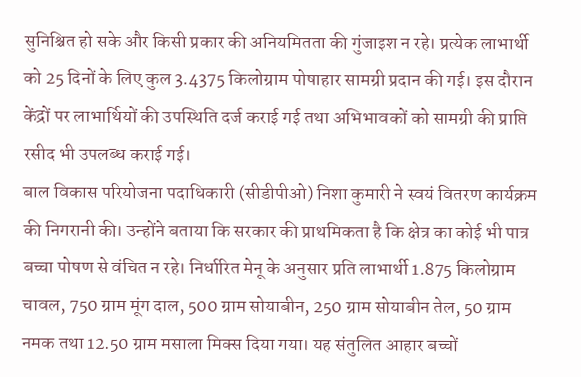सुनिश्चित हो सके और किसी प्रकार की अनियमितता की गुंजाइश न रहे। प्रत्येक लाभार्थी को 25 दिनों के लिए कुल 3.4375 किलोग्राम पोषाहार सामग्री प्रदान की गई। इस दौरान केंद्रों पर लाभार्थियों की उपस्थिति दर्ज कराई गई तथा अभिभावकों को सामग्री की प्राप्ति रसीद भी उपलब्ध कराई गई।
बाल विकास परियोजना पदाधिकारी (सीडीपीओ) निशा कुमारी ने स्वयं वितरण कार्यक्रम की निगरानी की। उन्होंने बताया कि सरकार की प्राथमिकता है कि क्षेत्र का कोई भी पात्र बच्चा पोषण से वंचित न रहे। निर्धारित मेनू के अनुसार प्रति लाभार्थी 1.875 किलोग्राम चावल, 750 ग्राम मूंग दाल, 500 ग्राम सोयाबीन, 250 ग्राम सोयाबीन तेल, 50 ग्राम नमक तथा 12.50 ग्राम मसाला मिक्स दिया गया। यह संतुलित आहार बच्चों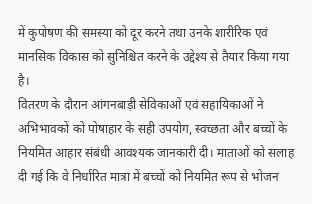में कुपोषण की समस्या को दूर करने तथा उनके शारीरिक एवं मानसिक विकास को सुनिश्चित करने के उद्देश्य से तैयार किया गया है।
वितरण के दौरान आंगनबाड़ी सेविकाओं एवं सहायिकाओं ने अभिभावकों को पोषाहार के सही उपयोग, स्वच्छता और बच्चों के नियमित आहार संबंधी आवश्यक जानकारी दी। माताओं को सलाह दी गई कि वे निर्धारित मात्रा में बच्चों को नियमित रूप से भोजन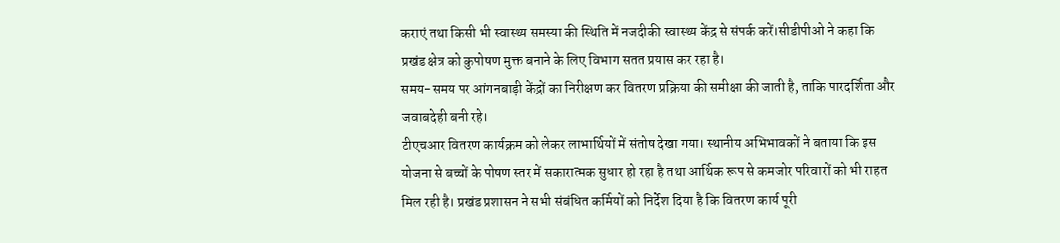कराएं तथा किसी भी स्वास्थ्य समस्या की स्थिति में नजदीकी स्वास्थ्य केंद्र से संपर्क करें।सीडीपीओ ने कहा कि प्रखंड क्षेत्र को कुपोषण मुक्त बनाने के लिए विभाग सतत प्रयास कर रहा है।
समय-समय पर आंगनबाड़ी केंद्रों का निरीक्षण कर वितरण प्रक्रिया की समीक्षा की जाती है, ताकि पारदर्शिता और जवाबदेही बनी रहे।
टीएचआर वितरण कार्यक्रम को लेकर लाभार्थियों में संतोष देखा गया। स्थानीय अभिभावकों ने बताया कि इस योजना से बच्चों के पोषण स्तर में सकारात्मक सुधार हो रहा है तथा आर्थिक रूप से कमजोर परिवारों को भी राहत मिल रही है। प्रखंड प्रशासन ने सभी संबंधित कर्मियों को निर्देश दिया है कि वितरण कार्य पूरी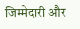जिम्मेदारी और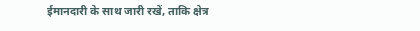ईमानदारी के साथ जारी रखें, ताकि क्षेत्र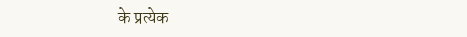के प्रत्येक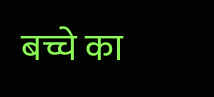बच्चे का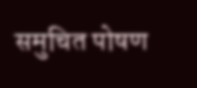समुचित पोषण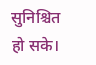सुनिश्चित हो सके।